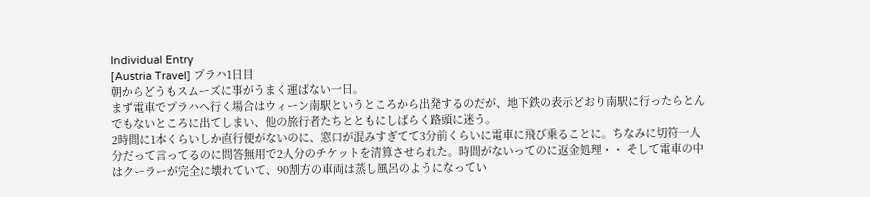Individual Entry
[Austria Travel] プラハ1日目
朝からどうもスムーズに事がうまく運ばない一日。
まず電車でプラハへ行く場合はウィーン南駅というところから出発するのだが、地下鉄の表示どおり南駅に行ったらとんでもないところに出てしまい、他の旅行者たちとともにしばらく路頭に迷う。
2時間に1本くらいしか直行便がないのに、窓口が混みすぎてて3分前くらいに電車に飛び乗ることに。ちなみに切符一人分だって言ってるのに問答無用で2人分のチケットを清算させられた。時間がないってのに返金処理・・ そして電車の中はクーラーが完全に壊れていて、90割方の車両は蒸し風呂のようになってい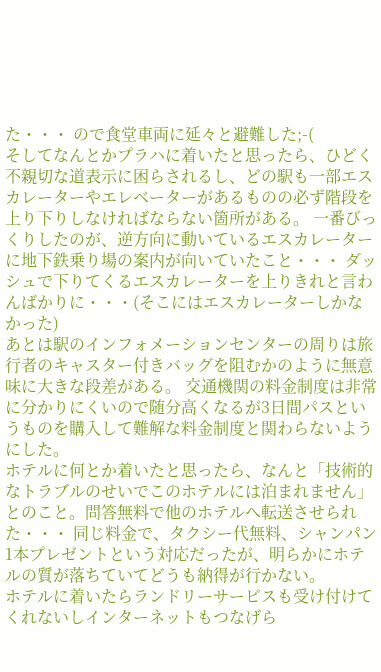た・・・ ので食堂車両に延々と避難した;-(
そしてなんとかプラハに着いたと思ったら、ひどく不親切な道表示に困らされるし、どの駅も一部エスカレーターやエレベーターがあるものの必ず階段を上り下りしなければならない箇所がある。 一番びっくりしたのが、逆方向に動いているエスカレーターに地下鉄乗り場の案内が向いていたこと・・・ ダッシュで下りてくるエスカレーターを上りきれと言わんばかりに・・・(そこにはエスカレーターしかなかった)
あとは駅のインフォメーションセンターの周りは旅行者のキャスター付きバッグを阻むかのように無意味に大きな段差がある。 交通機関の料金制度は非常に分かりにくいので随分高くなるが3日間パスというものを購入して難解な料金制度と関わらないようにした。
ホテルに何とか着いたと思ったら、なんと「技術的なトラブルのせいでこのホテルには泊まれません」とのこと。問答無料で他のホテルへ転送させられた・・・ 同じ料金で、タクシー代無料、シャンパン1本プレゼントという対応だったが、明らかにホテルの質が落ちていてどうも納得が行かない。
ホテルに着いたらランドリーサービスも受け付けてくれないしインターネットもつなげら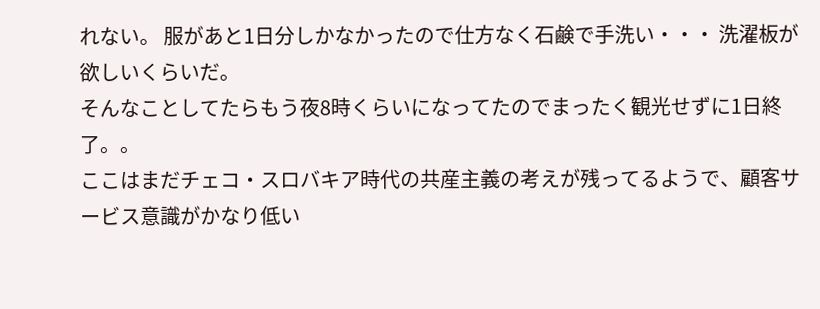れない。 服があと1日分しかなかったので仕方なく石鹸で手洗い・・・ 洗濯板が欲しいくらいだ。
そんなことしてたらもう夜8時くらいになってたのでまったく観光せずに1日終了。。
ここはまだチェコ・スロバキア時代の共産主義の考えが残ってるようで、顧客サービス意識がかなり低い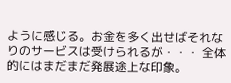ように感じる。お金を多く出せばそれなりのサービスは受けられるが・・・ 全体的にはまだまだ発展途上な印象。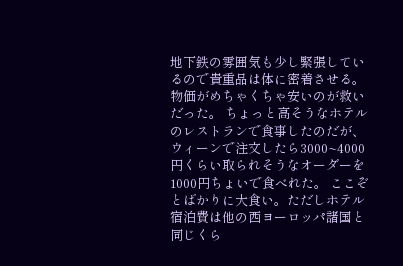地下鉄の雰囲気も少し緊張しているので貴重品は体に密着させる。
物価がめちゃくちゃ安いのが救いだった。 ちょっと高そうなホテルのレストランで食事したのだが、ウィーンで注文したら3000~4000円くらい取られそうなオーダーを1000円ちょいで食べれた。 ここぞとばかりに大食い。ただしホテル宿泊費は他の西ヨーロッパ諸国と同じくら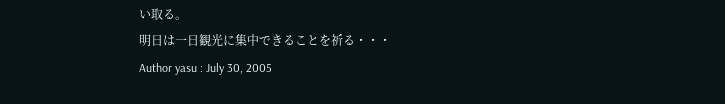い取る。
明日は一日観光に集中できることを祈る・・・
Author yasu : July 30, 2005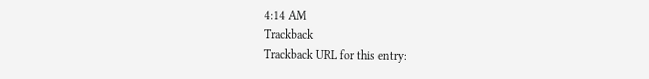4:14 AM
Trackback
Trackback URL for this entry: